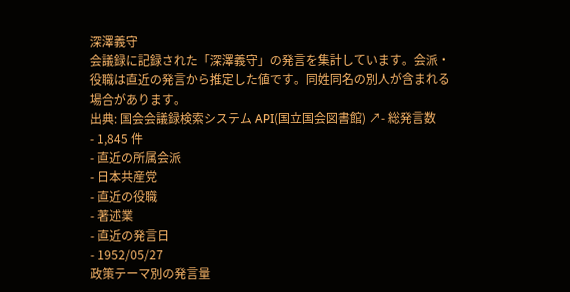深澤義守
会議録に記録された「深澤義守」の発言を集計しています。会派・役職は直近の発言から推定した値です。同姓同名の別人が含まれる場合があります。
出典: 国会会議録検索システム API(国立国会図書館) ↗- 総発言数
- 1,845 件
- 直近の所属会派
- 日本共産党
- 直近の役職
- 著述業
- 直近の発言日
- 1952/05/27
政策テーマ別の発言量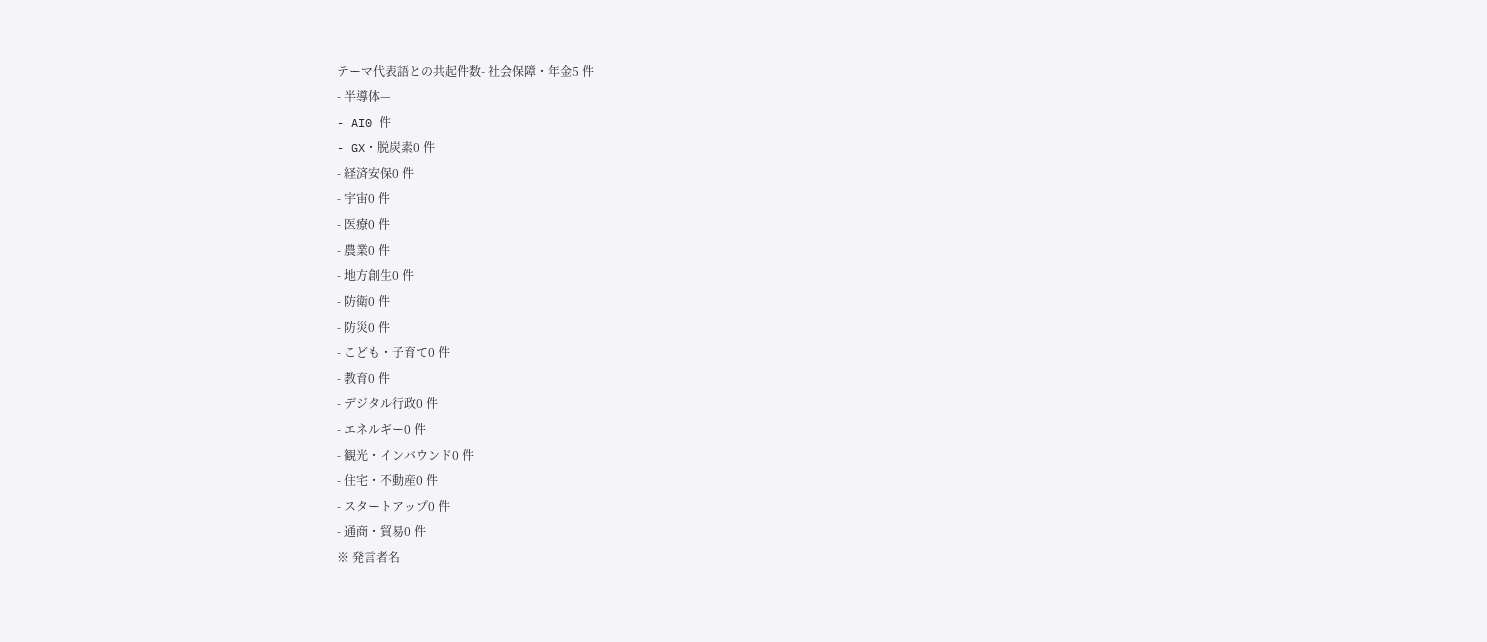テーマ代表語との共起件数- 社会保障・年金5 件
- 半導体—
- AI0 件
- GX・脱炭素0 件
- 経済安保0 件
- 宇宙0 件
- 医療0 件
- 農業0 件
- 地方創生0 件
- 防衛0 件
- 防災0 件
- こども・子育て0 件
- 教育0 件
- デジタル行政0 件
- エネルギー0 件
- 観光・インバウンド0 件
- 住宅・不動産0 件
- スタートアップ0 件
- 通商・貿易0 件
※ 発言者名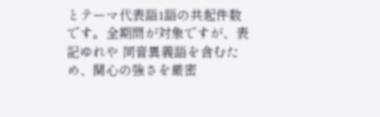とテーマ代表語1語の共起件数です。全期間が対象ですが、表記ゆれや 同音異義語を含むため、関心の強さを厳密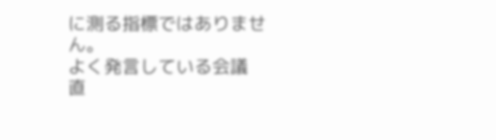に測る指標ではありません。
よく発言している会議
直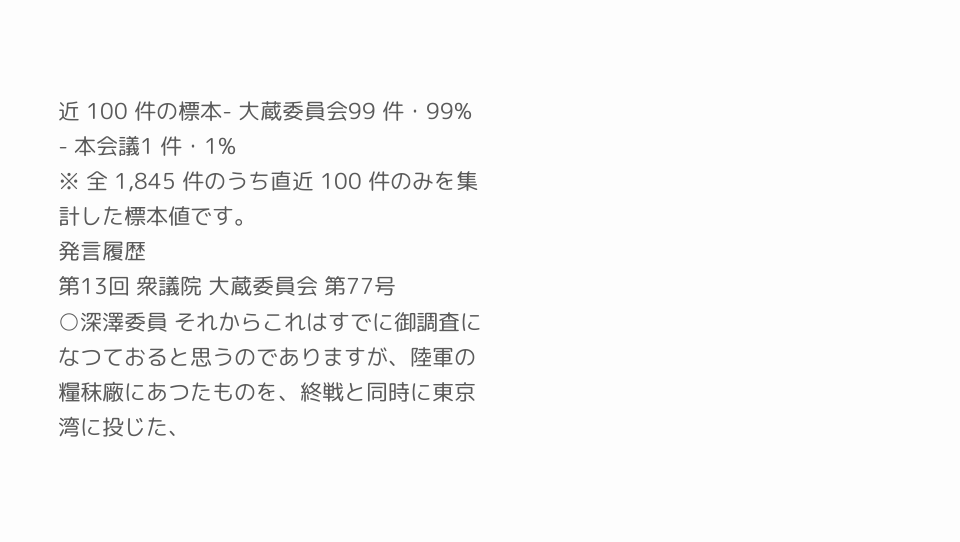近 100 件の標本- 大蔵委員会99 件・99%
- 本会議1 件・1%
※ 全 1,845 件のうち直近 100 件のみを集計した標本値です。
発言履歴
第13回 衆議院 大蔵委員会 第77号
○深澤委員 それからこれはすでに御調査になつておると思うのでありますが、陸軍の糧秣廠にあつたものを、終戦と同時に東京湾に投じた、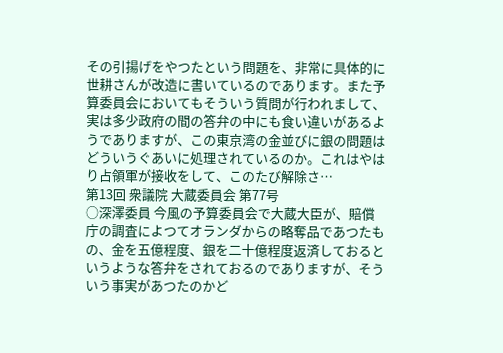その引揚げをやつたという問題を、非常に具体的に世耕さんが改造に書いているのであります。また予算委員会においてもそういう質問が行われまして、実は多少政府の間の答弁の中にも食い違いがあるようでありますが、この東京湾の金並びに銀の問題はどういうぐあいに処理されているのか。これはやはり占領軍が接收をして、このたび解除さ…
第13回 衆議院 大蔵委員会 第77号
○深澤委員 今風の予算委員会で大蔵大臣が、賠償庁の調査によつてオランダからの略奪品であつたもの、金を五億程度、銀を二十億程度返済しておるというような答弁をされておるのでありますが、そういう事実があつたのかど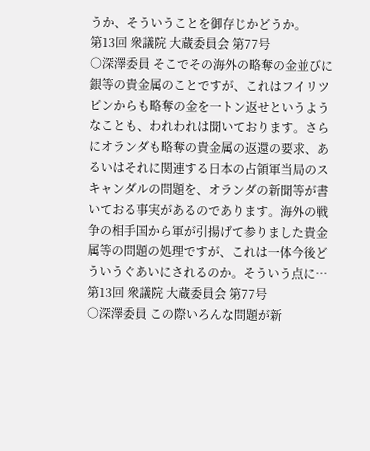うか、そういうことを御存じかどうか。
第13回 衆議院 大蔵委員会 第77号
○深澤委員 そこでその海外の略奪の金並びに銀等の貴金属のことですが、これはフイリツピンからも略奪の金を一トン返せというようなことも、われわれは聞いております。さらにオランダも略奪の貴金属の返還の要求、あるいはそれに関連する日本の占領軍当局のスキャンダルの問題を、オランダの新聞等が書いておる事実があるのであります。海外の戦争の相手国から軍が引揚げて参りました貴金属等の問題の処理ですが、これは一体今後どういうぐあいにされるのか。そういう点に…
第13回 衆議院 大蔵委員会 第77号
○深澤委員 この際いろんな問題が新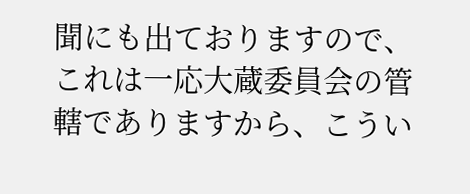聞にも出ておりますので、これは一応大蔵委員会の管轄でありますから、こうい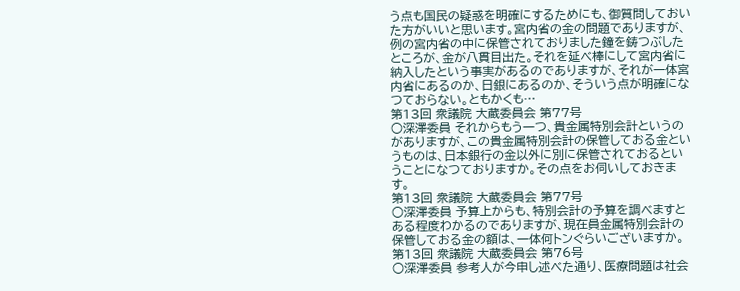う点も国民の疑惑を明確にするためにも、御質問しておいた方がいいと思います。宮内省の金の問題でありますが、例の宮内省の中に保管されておりました鐘を鋳つぶしたところが、金が八貫目出た。それを延べ棒にして宮内省に納入したという事実があるのでありますが、それが一体宮内省にあるのか、日銀にあるのか、そういう点が明確になつておらない。ともかくも…
第13回 衆議院 大蔵委員会 第77号
○深澤委員 それからもう一つ、貴金属特別会計というのがありますが、この貴金属特別会計の保管しておる金というものは、日本銀行の金以外に別に保管されておるということになつておりますか。その点をお伺いしておきます。
第13回 衆議院 大蔵委員会 第77号
○深澤委員 予算上からも、特別会計の予算を調べますとある程度わかるのでありますが、現在員金属特別会計の保管しておる金の額は、一体何トンぐらいございますか。
第13回 衆議院 大蔵委員会 第76号
○深澤委員 参考人が今申し述べた通り、医療問題は社会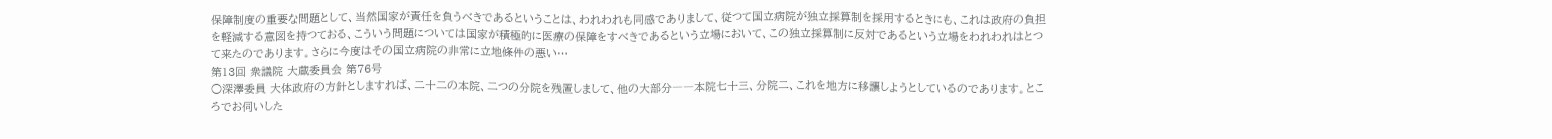保障制度の重要な問題として、当然国家が責任を負うべきであるということは、われわれも同感でありまして、従つて国立病院が独立採算制を採用するときにも、これは政府の負担を軽減する意図を持つておる、こういう問題については国家が積極的に医療の保障をすべきであるという立場において、この独立採算制に反対であるという立場をわれわれはとつて来たのであります。さらに今度はその国立病院の非常に立地條件の悪い…
第13回 衆議院 大蔵委員会 第76号
○深澤委員 大体政府の方針としますれば、二十二の本院、二つの分院を残置しまして、他の大部分――本院七十三、分院二、これを地方に移讓しようとしているのであります。ところでお伺いした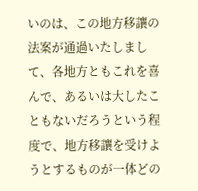いのは、この地方移讓の法案が通過いたしまして、各地方ともこれを喜んで、あるいは大したこともないだろうという程度で、地方移讓を受けようとするものが一体どの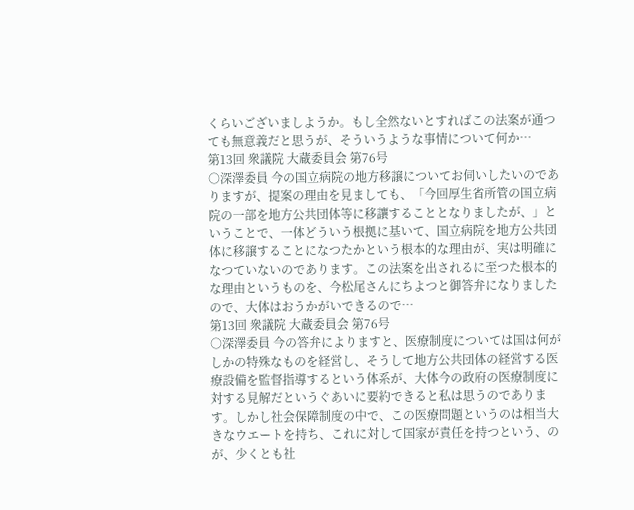くらいございましようか。もし全然ないとすればこの法案が通つても無意義だと思うが、そういうような事情について何か…
第13回 衆議院 大蔵委員会 第76号
○深澤委員 今の国立病院の地方移譲についてお伺いしたいのでありますが、提案の理由を見ましても、「今回厚生省所管の国立病院の一部を地方公共団体等に移讓することとなりましたが、」ということで、一体どういう根拠に基いて、国立病院を地方公共団体に移譲することになつたかという根本的な理由が、実は明確になつていないのであります。この法案を出されるに至つた根本的な理由というものを、今松尾さんにちよつと御答弁になりましたので、大体はおうかがいできるので…
第13回 衆議院 大蔵委員会 第76号
○深澤委員 今の答弁によりますと、医療制度については国は何がしかの特殊なものを経営し、そうして地方公共団体の経営する医療設備を監督指導するという体系が、大体今の政府の医療制度に対する見解だというぐあいに要約できると私は思うのであります。しかし社会保障制度の中で、この医療問題というのは相当大きなウエートを持ち、これに対して国家が責任を持つという、のが、少くとも社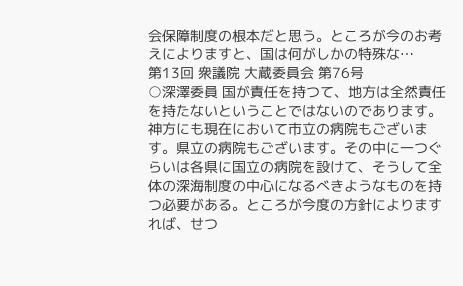会保障制度の根本だと思う。ところが今のお考えによりますと、国は何がしかの特殊な…
第13回 衆議院 大蔵委員会 第76号
○深澤委員 国が責任を持つて、地方は全然責任を持たないということではないのであります。神方にも現在において市立の病院もございます。県立の病院もございます。その中に一つぐらいは各県に国立の病院を設けて、そうして全体の深海制度の中心になるべきようなものを持つ必要がある。ところが今度の方針によりますれば、せつ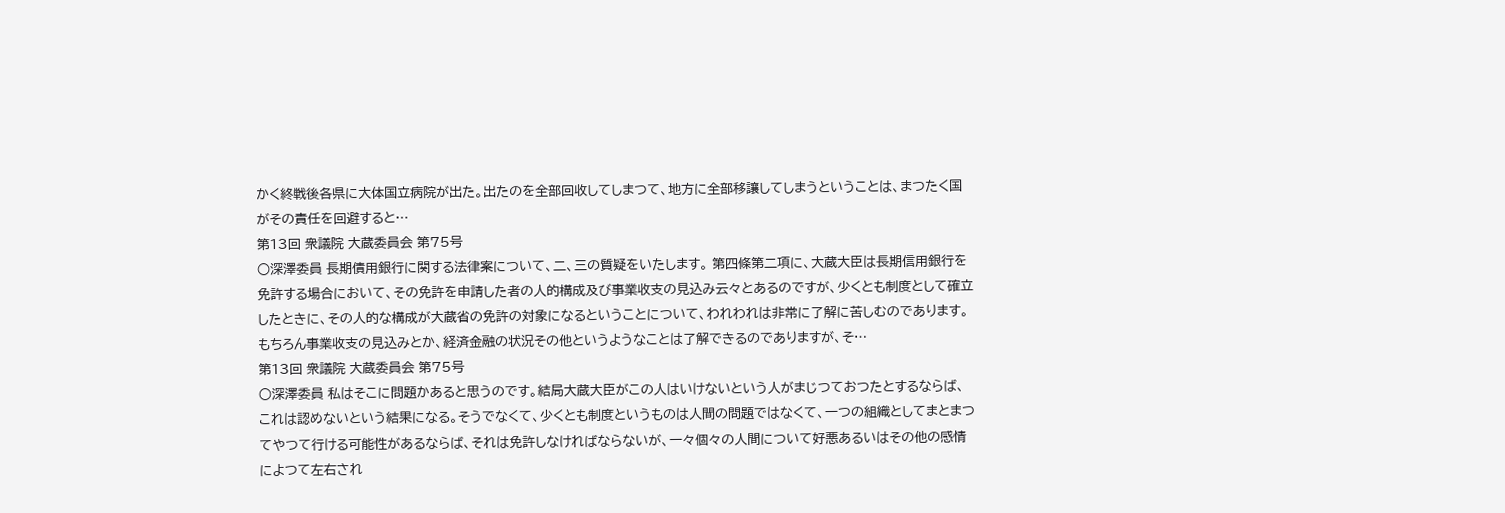かく終戦後各県に大体国立病院が出た。出たのを全部回收してしまつて、地方に全部移讓してしまうということは、まつたく国がその責任を回避すると…
第13回 衆議院 大蔵委員会 第75号
○深澤委員 長期債用銀行に関する法律案について、二、三の質疑をいたします。 第四條第二項に、大蔵大臣は長期信用銀行を免許する場合において、その免許を申請した者の人的構成及び事業收支の見込み云々とあるのですが、少くとも制度として確立したときに、その人的な構成が大蔵省の免許の対象になるということについて、われわれは非常に了解に苦しむのであります。もちろん事業收支の見込みとか、経済金融の状況その他というようなことは了解できるのでありますが、そ…
第13回 衆議院 大蔵委員会 第75号
○深澤委員 私はそこに問題かあると思うのです。結局大蔵大臣がこの人はいけないという人がまじつておつたとするならば、これは認めないという結果になる。そうでなくて、少くとも制度というものは人間の問題ではなくて、一つの組織としてまとまつてやつて行ける可能性があるならば、それは免許しなければならないが、一々個々の人間について好悪あるいはその他の感情によつて左右され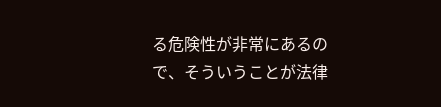る危険性が非常にあるので、そういうことが法律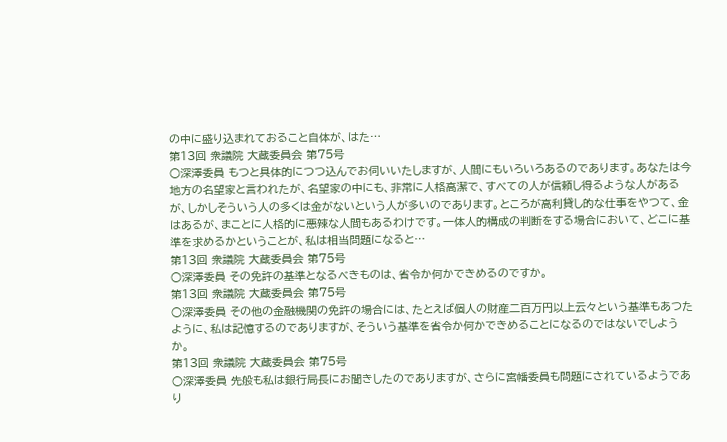の中に盛り込まれておること自体が、はた…
第13回 衆議院 大蔵委員会 第75号
○深澤委員 もつと具体的につつ込んでお伺いいたしますが、人間にもいろいろあるのであります。あなたは今地方の名望家と言われたが、名望家の中にも、非常に人格高潔で、すべての人が信頼し得るような人があるが、しかしそういう人の多くは金がないという人が多いのであります。ところが高利貸し的な仕事をやつて、金はあるが、まことに人格的に悪辣な人間もあるわけです。一体人的構成の判断をする場合において、どこに基準を求めるかということが、私は相当問題になると…
第13回 衆議院 大蔵委員会 第75号
○深澤委員 その免許の基準となるべきものは、省令か何かできめるのですか。
第13回 衆議院 大蔵委員会 第75号
○深澤委員 その他の金融機関の免許の場合には、たとえば個人の財産二百万円以上云々という基準もあつたように、私は記憶するのでありますが、そういう基準を省令か何かできめることになるのではないでしようか。
第13回 衆議院 大蔵委員会 第75号
○深澤委員 先般も私は銀行局長にお聞きしたのでありますが、さらに宮幡委員も問題にされているようであり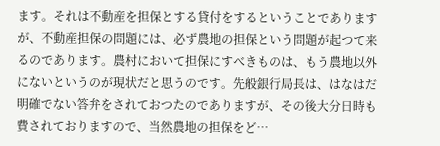ます。それは不動産を担保とする貸付をするということでありますが、不動産担保の問題には、必ず農地の担保という問題が起つて来るのであります。農村において担保にすべきものは、もう農地以外にないというのが現状だと思うのです。先般銀行局長は、はなはだ明確でない答弁をされておつたのでありますが、その後大分日時も費されておりますので、当然農地の担保をど…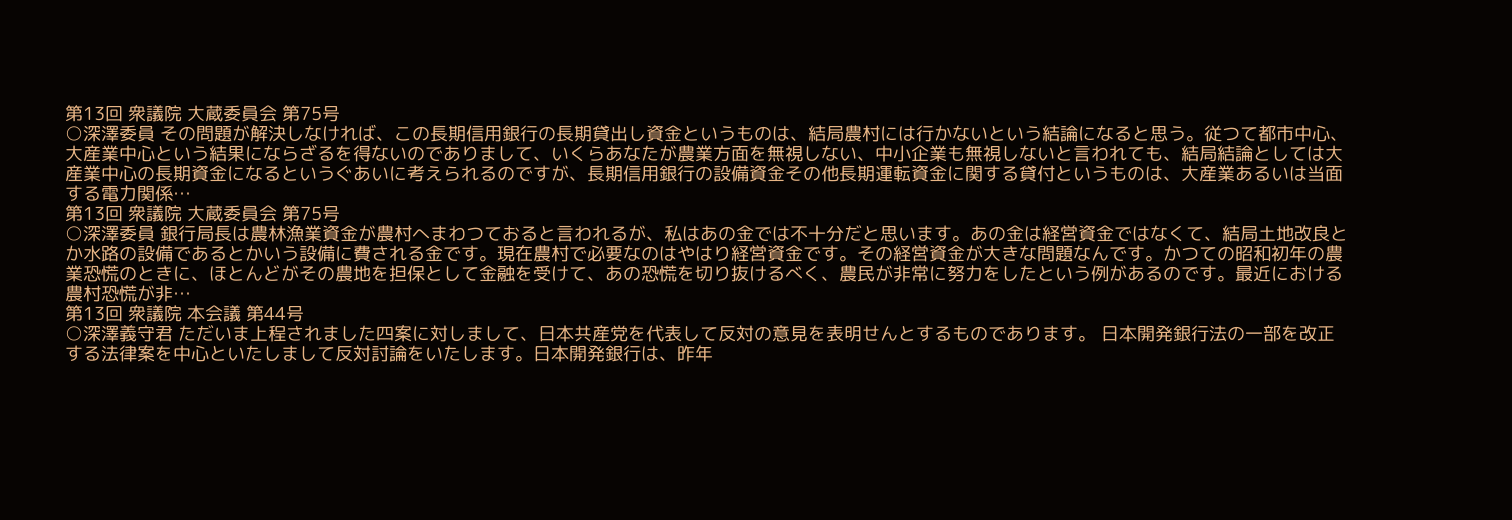第13回 衆議院 大蔵委員会 第75号
○深澤委員 その問題が解決しなければ、この長期信用銀行の長期貸出し資金というものは、結局農村には行かないという結論になると思う。従つて都市中心、大産業中心という結果にならざるを得ないのでありまして、いくらあなたが農業方面を無視しない、中小企業も無視しないと言われても、結局結論としては大産業中心の長期資金になるというぐあいに考えられるのですが、長期信用銀行の設備資金その他長期運転資金に関する貸付というものは、大産業あるいは当面する電力関係…
第13回 衆議院 大蔵委員会 第75号
○深澤委員 銀行局長は農林漁業資金が農村へまわつておると言われるが、私はあの金では不十分だと思います。あの金は経営資金ではなくて、結局土地改良とか水路の設備であるとかいう設備に費される金です。現在農村で必要なのはやはり経営資金です。その経営資金が大きな問題なんです。かつての昭和初年の農業恐慌のときに、ほとんどがその農地を担保として金融を受けて、あの恐慌を切り抜けるべく、農民が非常に努力をしたという例があるのです。最近における農村恐慌が非…
第13回 衆議院 本会議 第44号
○深澤義守君 ただいま上程されました四案に対しまして、日本共産党を代表して反対の意見を表明せんとするものであります。 日本開発銀行法の一部を改正する法律案を中心といたしまして反対討論をいたします。日本開発銀行は、昨年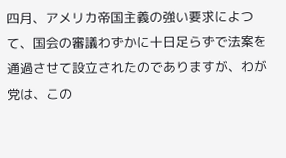四月、アメリカ帝国主義の強い要求によつて、国会の審議わずかに十日足らずで法案を通過させて設立されたのでありますが、わが党は、この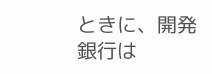ときに、開発銀行は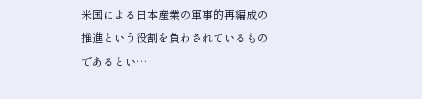米国による日本産業の軍事的再編成の推進という役割を負わされているものであるとい…